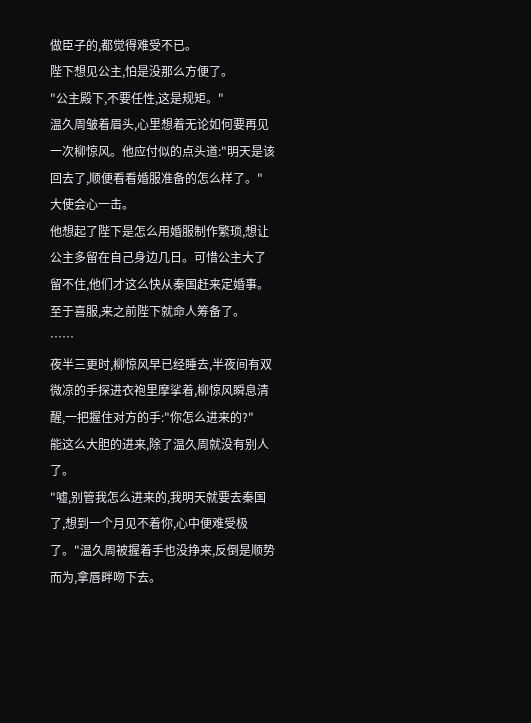做臣子的,都觉得难受不已。
陛下想见公主,怕是没那么方便了。
"公主殿下,不要任性,这是规矩。"
温久周皱着眉头,心里想着无论如何要再见一次柳惊风。他应付似的点头道:"明天是该回去了,顺便看看婚服准备的怎么样了。"
大使会心一击。
他想起了陛下是怎么用婚服制作繁琐,想让公主多留在自己身边几日。可惜公主大了留不住,他们才这么快从秦国赶来定婚事。
至于喜服,来之前陛下就命人筹备了。
……
夜半三更时,柳惊风早已经睡去,半夜间有双微凉的手探进衣袍里摩挲着,柳惊风瞬息清醒,一把握住对方的手:"你怎么进来的?"
能这么大胆的进来,除了温久周就没有别人了。
"嘘,别管我怎么进来的,我明天就要去秦国了,想到一个月见不着你,心中便难受极了。"温久周被握着手也没挣来,反倒是顺势而为,拿唇畔吻下去。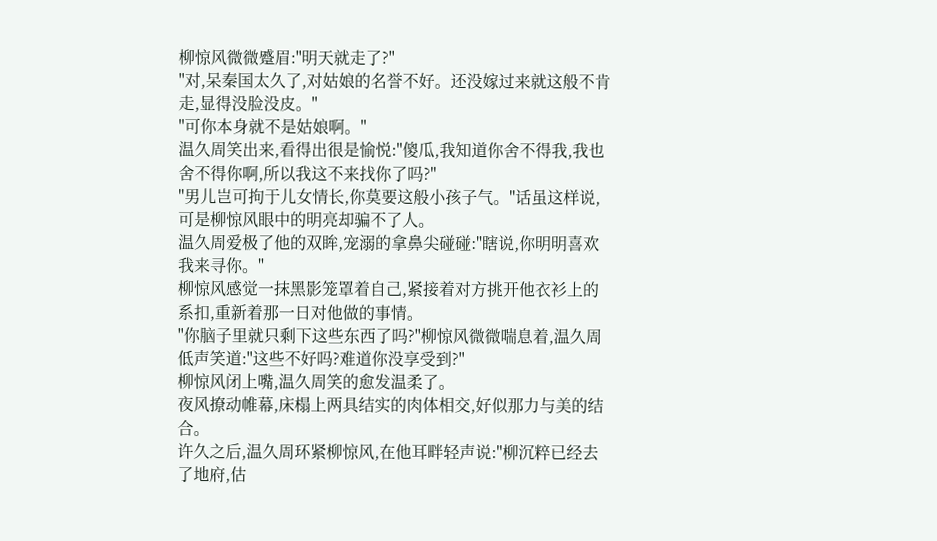柳惊风微微蹙眉:"明天就走了?"
"对,呆秦国太久了,对姑娘的名誉不好。还没嫁过来就这般不肯走,显得没脸没皮。"
"可你本身就不是姑娘啊。"
温久周笑出来,看得出很是愉悦:"傻瓜,我知道你舍不得我,我也舍不得你啊,所以我这不来找你了吗?"
"男儿岂可拘于儿女情长,你莫要这般小孩子气。"话虽这样说,可是柳惊风眼中的明亮却骗不了人。
温久周爱极了他的双眸,宠溺的拿鼻尖碰碰:"瞎说,你明明喜欢我来寻你。"
柳惊风感觉一抹黑影笼罩着自己,紧接着对方挑开他衣衫上的系扣,重新着那一日对他做的事情。
"你脑子里就只剩下这些东西了吗?"柳惊风微微喘息着,温久周低声笑道:"这些不好吗?难道你没享受到?"
柳惊风闭上嘴,温久周笑的愈发温柔了。
夜风撩动帷幕,床榻上两具结实的肉体相交,好似那力与美的结合。
许久之后,温久周环紧柳惊风,在他耳畔轻声说:"柳沉粹已经去了地府,估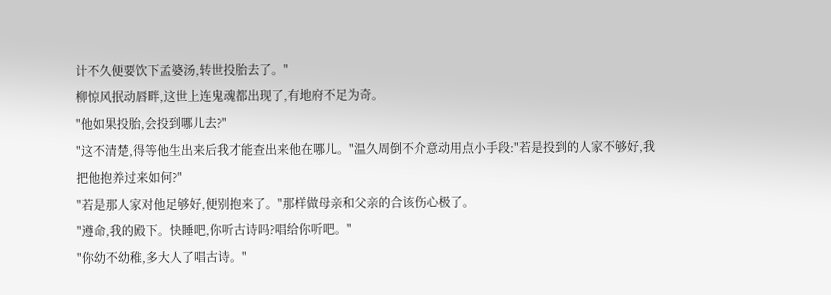计不久便要饮下孟婆汤,转世投胎去了。"
柳惊风抿动唇畔,这世上连鬼魂都出现了,有地府不足为奇。
"他如果投胎,会投到哪儿去?"
"这不清楚,得等他生出来后我才能查出来他在哪儿。"温久周倒不介意动用点小手段:"若是投到的人家不够好,我把他抱养过来如何?"
"若是那人家对他足够好,便别抱来了。"那样做母亲和父亲的合该伤心极了。
"遵命,我的殿下。快睡吧,你听古诗吗?唱给你听吧。"
"你幼不幼稚,多大人了唱古诗。"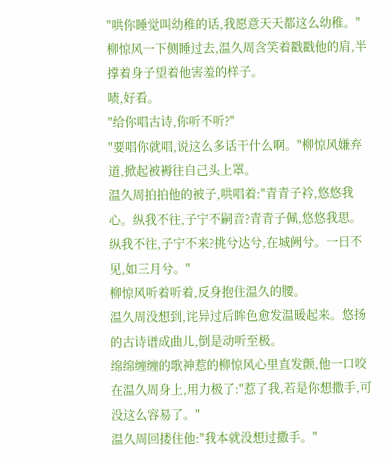"哄你睡觉叫幼稚的话,我愿意天天都这么幼稚。"柳惊风一下侧睡过去,温久周含笑着戳戳他的肩,半撑着身子望着他害羞的样子。
啧,好看。
"给你唱古诗,你听不听?"
"要唱你就唱,说这么多话干什么啊。"柳惊风嫌弃道,掀起被褥往自己头上罩。
温久周拍拍他的被子,哄唱着:"青青子衿,悠悠我心。纵我不往,子宁不嗣音?青青子佩,悠悠我思。纵我不往,子宁不来?挑兮达兮,在城阙兮。一日不见,如三月兮。"
柳惊风听着听着,反身抱住温久的腰。
温久周没想到,诧异过后眸色愈发温暖起来。悠扬的古诗谱成曲儿,倒是动听至极。
绵绵缠缠的歌神惹的柳惊风心里直发颤,他一口咬在温久周身上,用力极了:"惹了我,若是你想撒手,可没这么容易了。"
温久周回搂住他:"我本就没想过撒手。"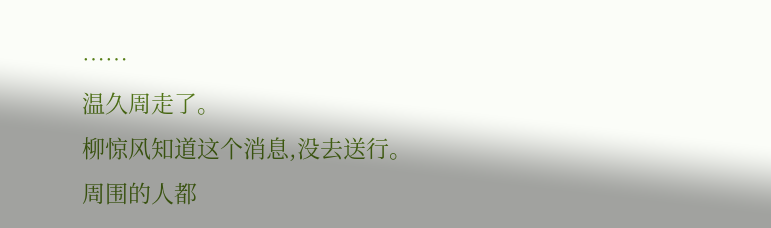……
温久周走了。
柳惊风知道这个消息,没去送行。周围的人都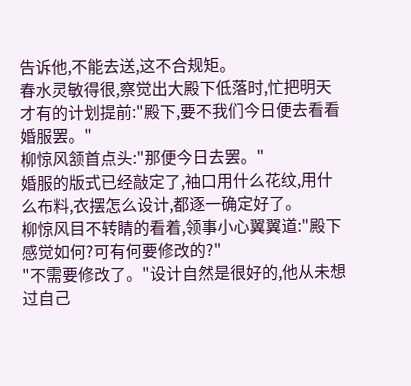告诉他,不能去送,这不合规矩。
春水灵敏得很,察觉出大殿下低落时,忙把明天才有的计划提前:"殿下,要不我们今日便去看看婚服罢。"
柳惊风颔首点头:"那便今日去罢。"
婚服的版式已经敲定了,袖口用什么花纹,用什么布料,衣摆怎么设计,都逐一确定好了。
柳惊风目不转睛的看着,领事小心翼翼道:"殿下感觉如何?可有何要修改的?"
"不需要修改了。"设计自然是很好的,他从未想过自己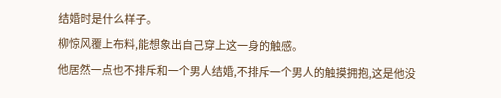结婚时是什么样子。
柳惊风覆上布料,能想象出自己穿上这一身的触感。
他居然一点也不排斥和一个男人结婚,不排斥一个男人的触摸拥抱,这是他没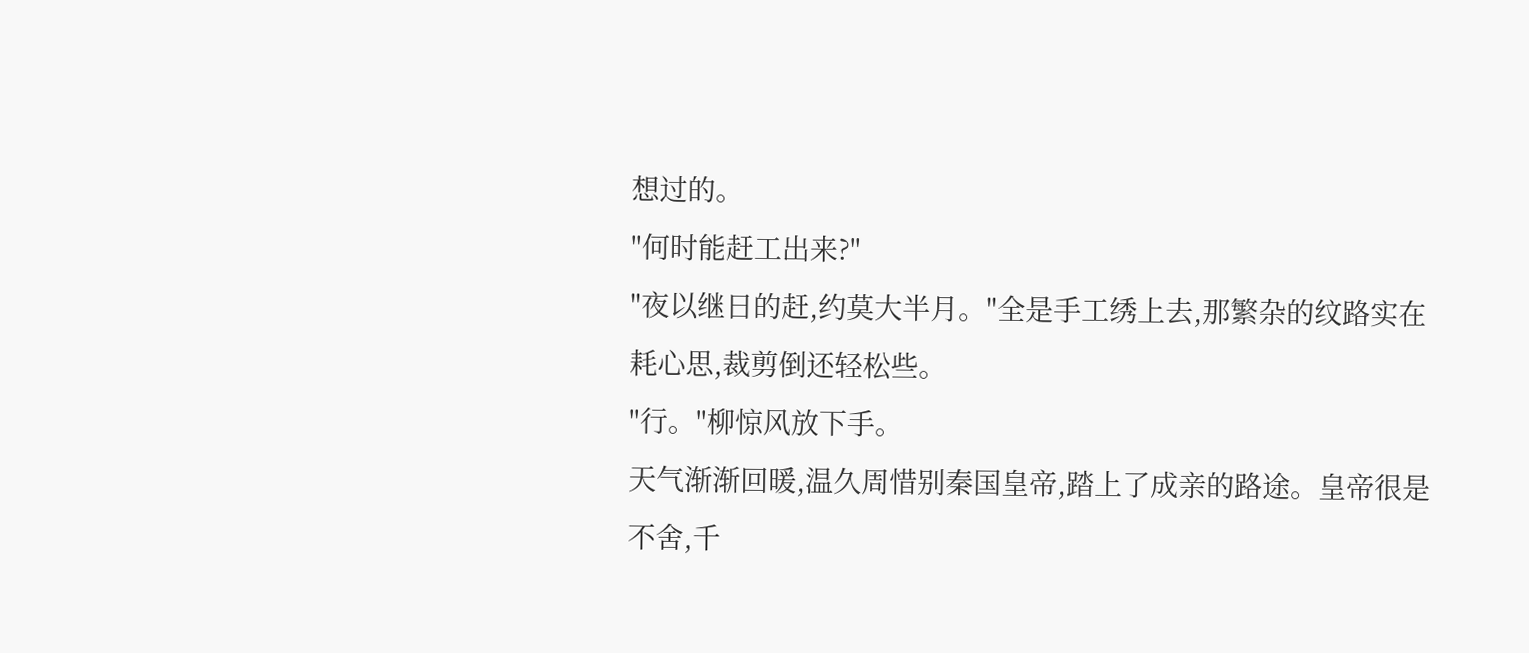想过的。
"何时能赶工出来?"
"夜以继日的赶,约莫大半月。"全是手工绣上去,那繁杂的纹路实在耗心思,裁剪倒还轻松些。
"行。"柳惊风放下手。
天气渐渐回暖,温久周惜别秦国皇帝,踏上了成亲的路途。皇帝很是不舍,千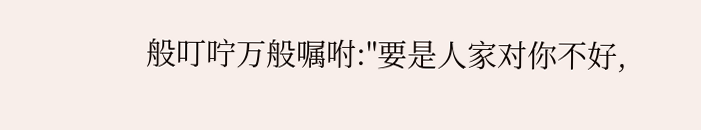般叮咛万般嘱咐:"要是人家对你不好,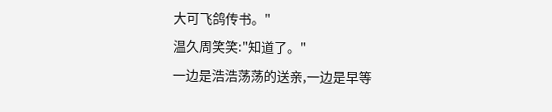大可飞鸽传书。"
温久周笑笑:"知道了。"
一边是浩浩荡荡的送亲,一边是早等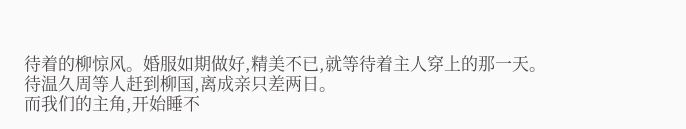待着的柳惊风。婚服如期做好,精美不已,就等待着主人穿上的那一天。
待温久周等人赶到柳国,离成亲只差两日。
而我们的主角,开始睡不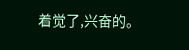着觉了,兴奋的。